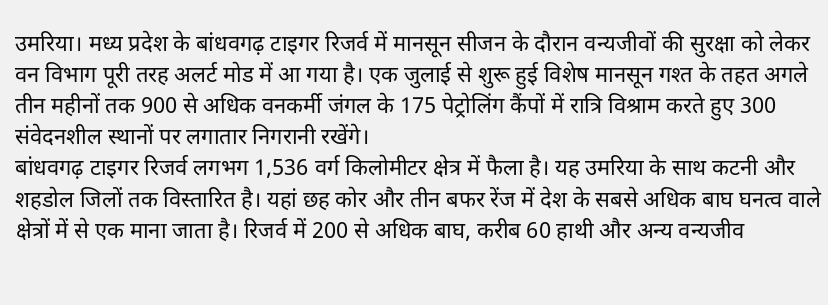उमरिया। मध्य प्रदेश के बांधवगढ़ टाइगर रिजर्व में मानसून सीजन के दौरान वन्यजीवों की सुरक्षा को लेकर वन विभाग पूरी तरह अलर्ट मोड में आ गया है। एक जुलाई से शुरू हुई विशेष मानसून गश्त के तहत अगले तीन महीनों तक 900 से अधिक वनकर्मी जंगल के 175 पेट्रोलिंग कैंपों में रात्रि विश्राम करते हुए 300 संवेदनशील स्थानों पर लगातार निगरानी रखेंगे।
बांधवगढ़ टाइगर रिजर्व लगभग 1,536 वर्ग किलोमीटर क्षेत्र में फैला है। यह उमरिया के साथ कटनी और शहडोल जिलों तक विस्तारित है। यहां छह कोर और तीन बफर रेंज में देश के सबसे अधिक बाघ घनत्व वाले क्षेत्रों में से एक माना जाता है। रिजर्व में 200 से अधिक बाघ, करीब 60 हाथी और अन्य वन्यजीव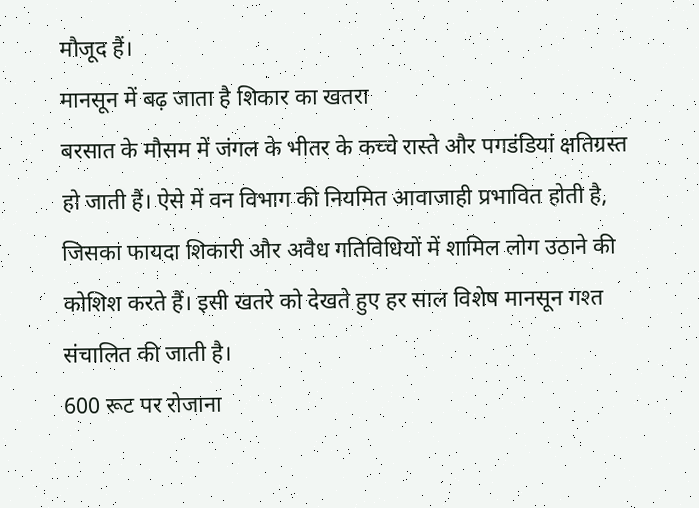मौजूद हैं।
मानसून में बढ़ जाता है शिकार का खतरा
बरसात के मौसम में जंगल के भीतर के कच्चे रास्ते और पगडंडियां क्षतिग्रस्त हो जाती हैं। ऐसे में वन विभाग की नियमित आवाजाही प्रभावित होती है, जिसका फायदा शिकारी और अवैध गतिविधियों में शामिल लोग उठाने की कोशिश करते हैं। इसी खतरे को देखते हुए हर साल विशेष मानसून गश्त संचालित की जाती है।
600 रूट पर रोजाना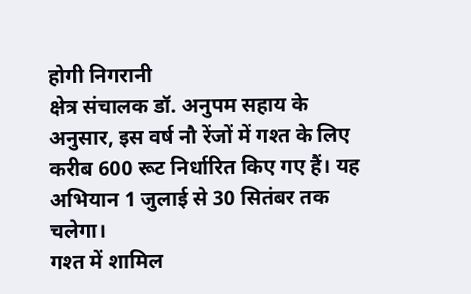होगी निगरानी
क्षेत्र संचालक डॉ. अनुपम सहाय के अनुसार, इस वर्ष नौ रेंजों में गश्त के लिए करीब 600 रूट निर्धारित किए गए हैं। यह अभियान 1 जुलाई से 30 सितंबर तक चलेगा।
गश्त में शामिल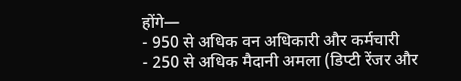होंगे—
- 950 से अधिक वन अधिकारी और कर्मचारी
- 250 से अधिक मैदानी अमला (डिप्टी रेंजर और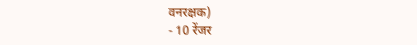वनरक्षक)
- 10 रेंजर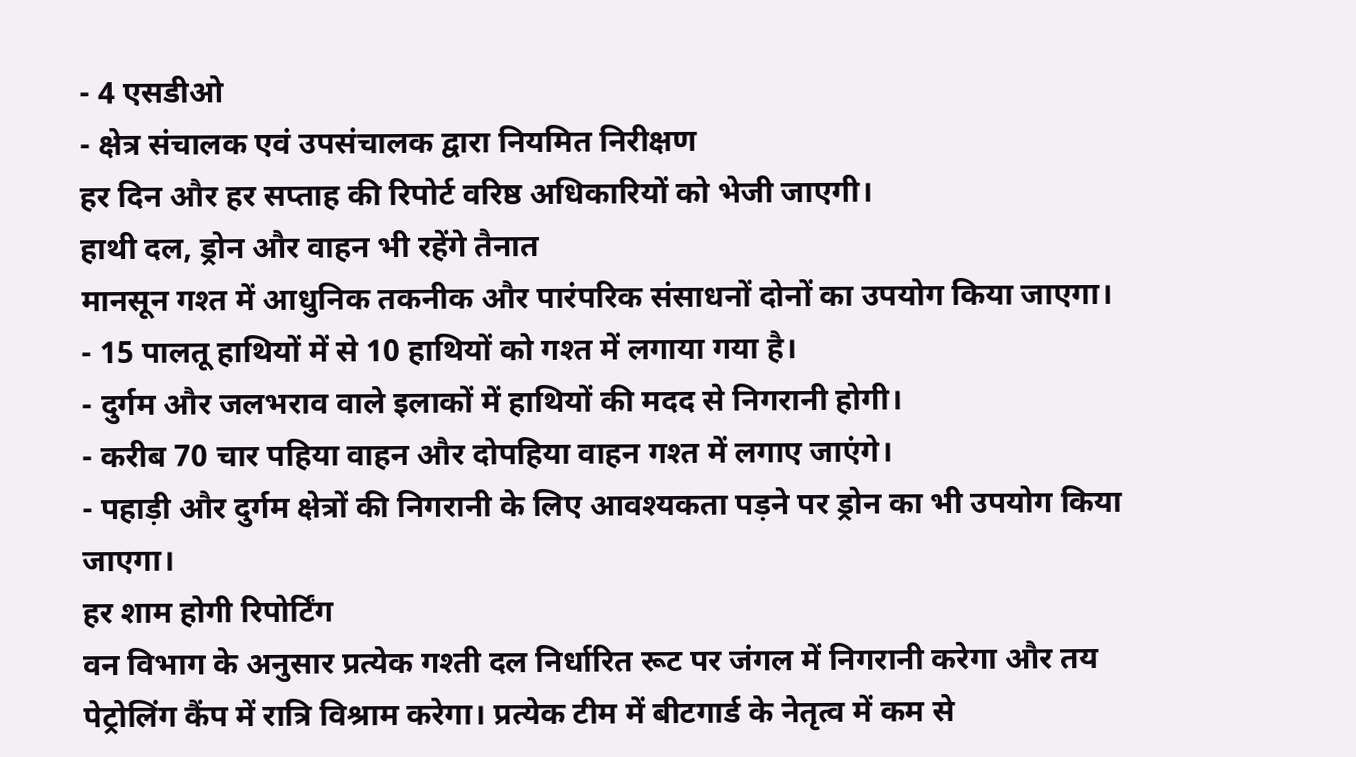- 4 एसडीओ
- क्षेत्र संचालक एवं उपसंचालक द्वारा नियमित निरीक्षण
हर दिन और हर सप्ताह की रिपोर्ट वरिष्ठ अधिकारियों को भेजी जाएगी।
हाथी दल, ड्रोन और वाहन भी रहेंगे तैनात
मानसून गश्त में आधुनिक तकनीक और पारंपरिक संसाधनों दोनों का उपयोग किया जाएगा।
- 15 पालतू हाथियों में से 10 हाथियों को गश्त में लगाया गया है।
- दुर्गम और जलभराव वाले इलाकों में हाथियों की मदद से निगरानी होगी।
- करीब 70 चार पहिया वाहन और दोपहिया वाहन गश्त में लगाए जाएंगे।
- पहाड़ी और दुर्गम क्षेत्रों की निगरानी के लिए आवश्यकता पड़ने पर ड्रोन का भी उपयोग किया जाएगा।
हर शाम होगी रिपोर्टिंग
वन विभाग के अनुसार प्रत्येक गश्ती दल निर्धारित रूट पर जंगल में निगरानी करेगा और तय पेट्रोलिंग कैंप में रात्रि विश्राम करेगा। प्रत्येक टीम में बीटगार्ड के नेतृत्व में कम से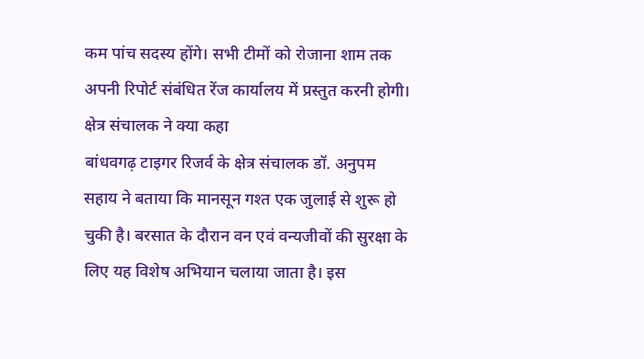कम पांच सदस्य होंगे। सभी टीमों को रोजाना शाम तक अपनी रिपोर्ट संबंधित रेंज कार्यालय में प्रस्तुत करनी होगी।
क्षेत्र संचालक ने क्या कहा
बांधवगढ़ टाइगर रिजर्व के क्षेत्र संचालक डॉ. अनुपम सहाय ने बताया कि मानसून गश्त एक जुलाई से शुरू हो चुकी है। बरसात के दौरान वन एवं वन्यजीवों की सुरक्षा के लिए यह विशेष अभियान चलाया जाता है। इस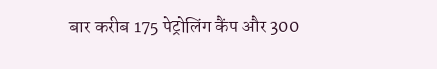बार करीब 175 पेट्रोलिंग कैंप और 300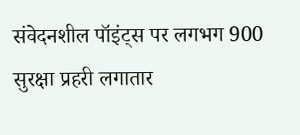संवेदनशील पॉइंट्स पर लगभग 900 सुरक्षा प्रहरी लगातार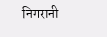निगरानी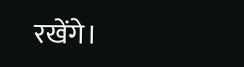रखेंगे।